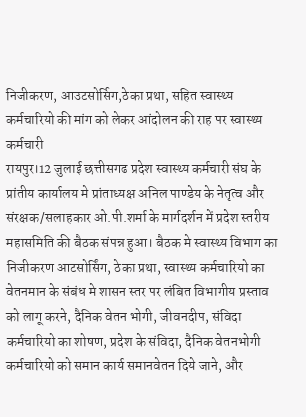निजीकरण, आउटसोर्सिग,ठेका प्रथा, सहित स्वास्थ्य कर्मचारियो की मांग को लेकर आंदोलन की राह पर स्वास्थ्य कर्मचारी
रायपुर।12 जुलाई छत्तीसगढ प्रदेश स्वास्थ्य कर्मचारी संघ के प्रांतीय कार्यालय मे प्रांताध्यक्ष अनिल पाण्डेय के नेतृत्व और संरक्षक/सलाहकार ओ.पी.शर्मा के मार्गदर्शन में प्रदेश स्तरीय महासमिति की बैठक संपन्न हुआ। बैठक मे स्वास्थ्य विभाग का निजीकरण आटसोर्सिंग, ठेका प्रथा, स्वास्थ्य कर्मचारियो का वेतनमान के संबंध मे शासन स्तर पर लंबित विभागीय प्रस्ताव को लागू करने, दैनिक वेतन भोगी, जीवनदीप, संविदा कर्मचारियो का शोषण, प्रदेश के संविदा, दैनिक वेतनभोगी कर्मचारियो को समान कार्य समानवेतन दिये जाने, और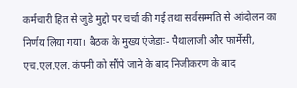कर्मचारी हित से जुडे मुद्दो पर चर्चा की गई तथा सर्वसम्मति से आंदोलन का निर्णय लिया गया। बैठक के मुख्य एंजेडाः- पैथालाजी और फार्मेसी, एच.एल.एल. कंपनी को सौंपे जाने के बाद निजीकरण के बाद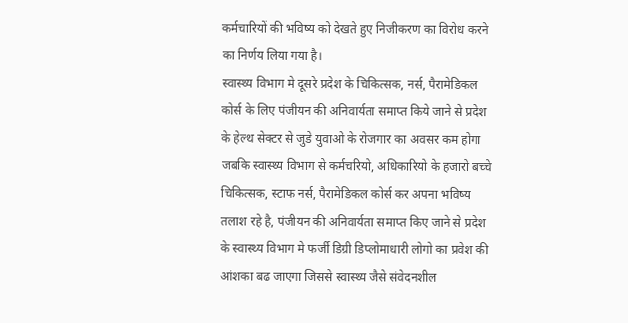कर्मचारियों की भविष्य को देखते हुए निजीकरण का विरोध करने का निर्णय लिया गया है।
स्वास्थ्य विभाग मे दूसरे प्रदेश के चिकित्सक, नर्स, पैरामेडिकल कोर्स के लिए पंजीयन की अनिवार्यता समाप्त किये जाने से प्रदेश के हेल्थ सेक्टर से जुडे युवाओ के रोजगार का अवसर कम होगा जबकि स्वास्थ्य विभाग से कर्मचरियो, अधिकारियो के हजारो बच्चे चिकित्सक, स्टाफ नर्स, पैरामेडिकल कोर्स कर अपना भविष्य तलाश रहे है, पंजीयन की अनिवार्यता समाप्त किए जाने से प्रदेश के स्वास्थ्य विभाग मे फर्जी डिग्री डिप्लोमाधारी लोगो का प्रवेश की आंशका बढ जाएगा जिससे स्वास्थ्य जैसे संवेदनशील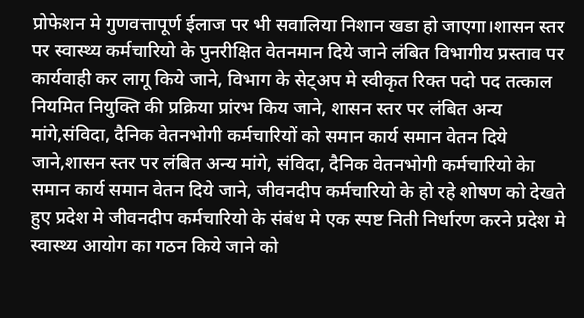प्रोफेशन मे गुणवत्तापूर्ण ईलाज पर भी सवालिया निशान खडा हो जाएगा।शासन स्तर पर स्वास्थ्य कर्मचारियो के पुनरीक्षित वेतनमान दिये जाने लंबित विभागीय प्रस्ताव पर कार्यवाही कर लागू किये जाने, विभाग के सेट्अप मे स्वीकृत रिक्त पदो पद तत्काल नियमित नियुक्ति की प्रक्रिया प्रांरभ किय जाने, शासन स्तर पर लंबित अन्य मांगे,संविदा, दैनिक वेतनभोगी कर्मचारियों को समान कार्य समान वेतन दिये जाने,शासन स्तर पर लंबित अन्य मांगे, संविदा, दैनिक वेतनभोगी कर्मचारियो केा समान कार्य समान वेतन दिये जाने, जीवनदीप कर्मचारियो के हो रहे शोषण को देखते हुए प्रदेश मे जीवनदीप कर्मचारियो के संबंध मे एक स्पष्ट निती निर्धारण करने प्रदेश मे स्वास्थ्य आयोग का गठन किये जाने को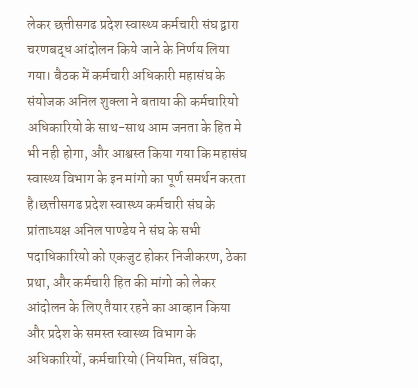लेकर छत्तीसगढ प्रदेश स्वास्थ्य कर्मचारी संघ द्वारा चरणबद्ध आंदोलन किये जाने के निर्णय लिया गया। बैठक में कर्मचारी अधिकारी महासंघ के संयोजक अनिल शुक्ला ने बताया की कर्मचारियो अधिकारियो के साथ-साथ आम जनता के हित मे भी नही होगा, और आश्वस्त किया गया कि महासंघ स्वास्थ्य विभाग के इन मांगो का पूर्ण समर्थन करता है।छत्तीसगढ प्रदेश स्वास्थ्य कर्मचारी संघ के प्रांताध्यक्ष अनिल पाण्डेय ने संघ के सभी पदाधिकारियो को एकजुट होकर निजीकरण, ठेका प्रथा, और कर्मचारी हित की मांगो को लेकर आंदोलन के लिए तैयार रहने का आव्हान किया और प्रदेश के समस्त स्वास्थ्य विभाग के अधिकारियों, कर्मचारियो (नियमित, संविदा,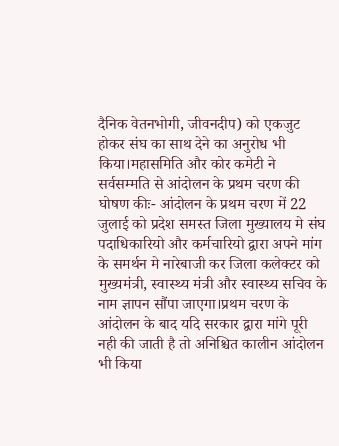दैनिक वेतनभोगी, जीवनदीप) को एकजुट होकर संघ का साथ देने का अनुरोध भी किया।महासमिति और कोर कमेटी ने सर्वसम्मति से आंदोलन के प्रथम चरण की घोषण कीः- आंदोलन के प्रथम चरण में 22 जुलाई को प्रदेश समस्त जिला मुख्यालय मे संघ पदाधिकारियो और कर्मचारियो द्वारा अपने मांग के समर्थन मे नारेबाजी कर जिला कलेक्टर को मुख्यमंत्री, स्वास्थ्य मंत्री और स्वास्थ्य सचिव के नाम ज्ञापन सौंपा जाएगा।प्रथम चरण के आंदोलन के बाद यदि सरकार द्वारा मांगे पूरी नही की जाती है तो अनिश्चित कालीन आंदोलन भी किया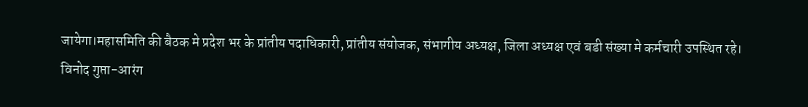जायेगा।महासमिति की बैठक मे प्रदेश भर के प्रांतीय पदाधिकारी, प्रांतीय संयोजक, संभागीय अध्यक्ष, जिला अध्यक्ष एवं बडी संख्या मे कर्मचारी उपस्थित रहे।
विनोद गुप्ता-आरंग